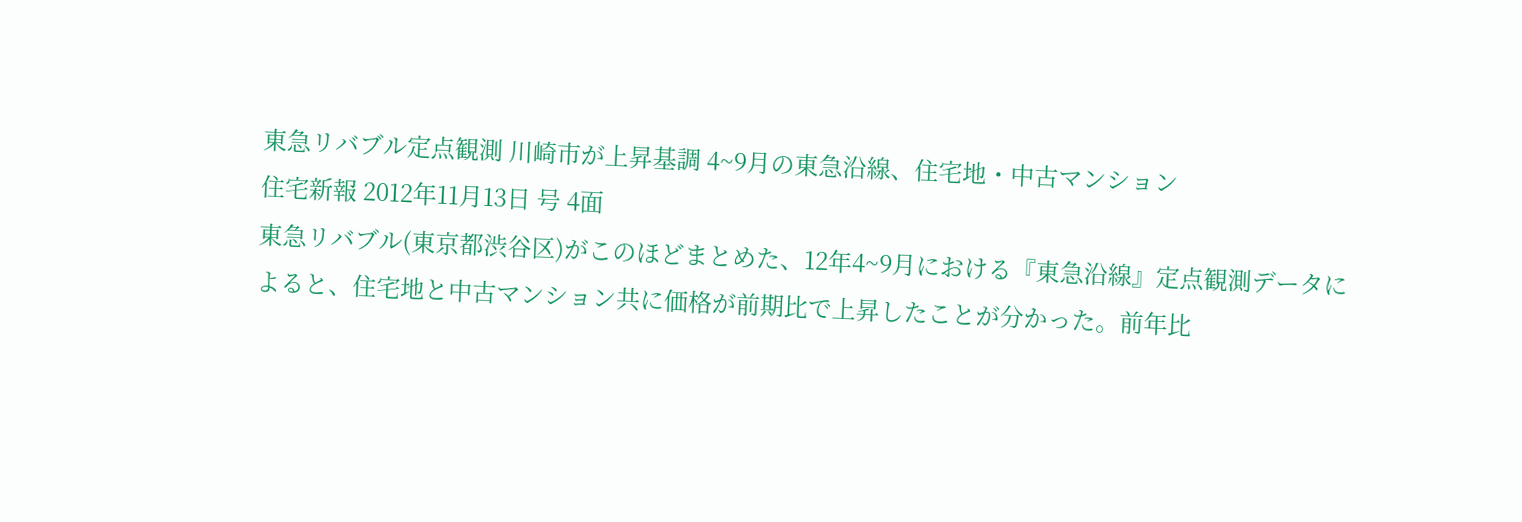東急リバブル定点観測 川崎市が上昇基調 4~9月の東急沿線、住宅地・中古マンション
住宅新報 2012年11月13日 号 4面
東急リバブル(東京都渋谷区)がこのほどまとめた、12年4~9月における『東急沿線』定点観測データによると、住宅地と中古マンション共に価格が前期比で上昇したことが分かった。前年比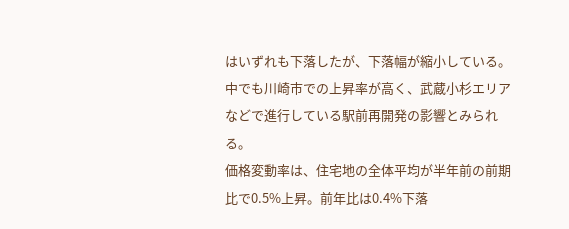はいずれも下落したが、下落幅が縮小している。中でも川崎市での上昇率が高く、武蔵小杉エリアなどで進行している駅前再開発の影響とみられる。
価格変動率は、住宅地の全体平均が半年前の前期比で0.5%上昇。前年比は0.4%下落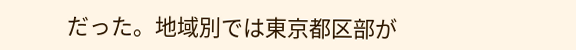だった。地域別では東京都区部が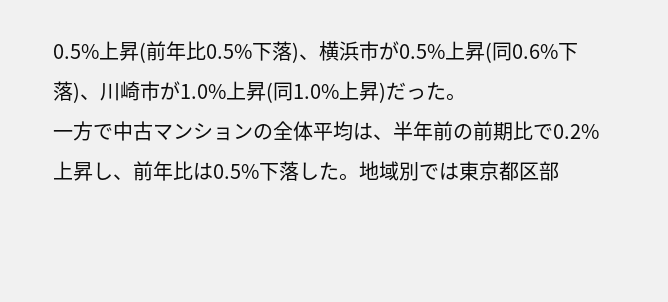0.5%上昇(前年比0.5%下落)、横浜市が0.5%上昇(同0.6%下落)、川崎市が1.0%上昇(同1.0%上昇)だった。
一方で中古マンションの全体平均は、半年前の前期比で0.2%上昇し、前年比は0.5%下落した。地域別では東京都区部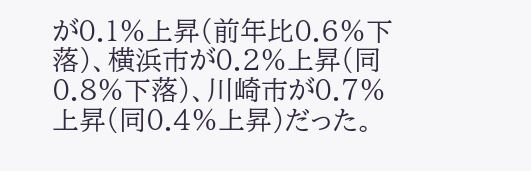が0.1%上昇(前年比0.6%下落)、横浜市が0.2%上昇(同0.8%下落)、川崎市が0.7%上昇(同0.4%上昇)だった。